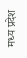मध्य प्रदेश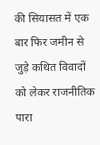की सियासत में एक बार फिर जमीन से जुड़े कथित विवादों को लेकर राजनीतिक पारा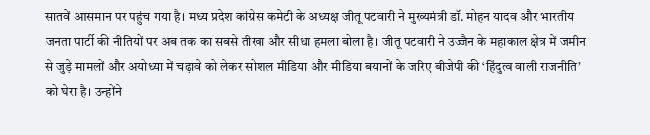सातवें आसमान पर पहुंच गया है। मध्य प्रदेश कांग्रेस कमेटी के अध्यक्ष जीतू पटवारी ने मुख्यमंत्री डॉ. मोहन यादव और भारतीय जनता पार्टी की नीतियों पर अब तक का सबसे तीखा और सीधा हमला बोला है। जीतू पटवारी ने उज्जैन के महाकाल क्षेत्र में जमीन से जुड़े मामलों और अयोध्या में चढ़ावे को लेकर सोशल मीडिया और मीडिया बयानों के जरिए बीजेपी की ‘हिंदुत्व वाली राजनीति’ को घेरा है। उन्होंने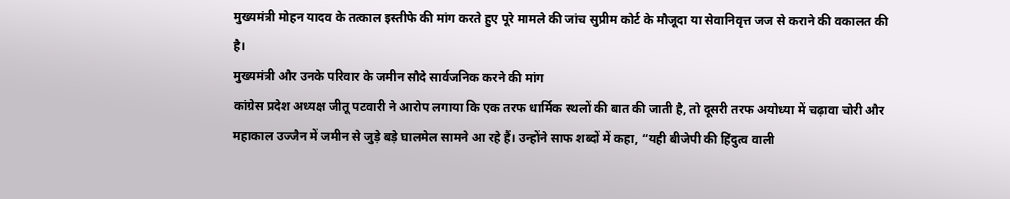मुख्यमंत्री मोहन यादव के तत्काल इस्तीफे की मांग करते हुए पूरे मामले की जांच सुप्रीम कोर्ट के मौजूदा या सेवानिवृत्त जज से कराने की वकालत की है।
मुख्यमंत्री और उनके परिवार के जमीन सौदे सार्वजनिक करने की मांग
कांग्रेस प्रदेश अध्यक्ष जीतू पटवारी ने आरोप लगाया कि एक तरफ धार्मिक स्थलों की बात की जाती है, तो दूसरी तरफ अयोध्या में चढ़ावा चोरी और महाकाल उज्जैन में जमीन से जुड़े बड़े घालमेल सामने आ रहे हैं। उन्होंने साफ शब्दों में कहा, “यही बीजेपी की हिंदुत्व वाली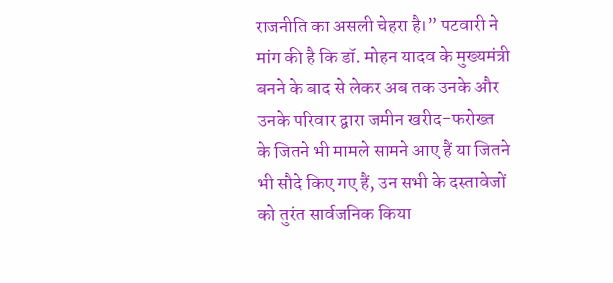राजनीति का असली चेहरा है।” पटवारी ने मांग की है कि डॉ. मोहन यादव के मुख्यमंत्री बनने के बाद से लेकर अब तक उनके और उनके परिवार द्वारा जमीन खरीद-फरोख्त के जितने भी मामले सामने आए हैं या जितने भी सौदे किए गए हैं, उन सभी के दस्तावेजों को तुरंत सार्वजनिक किया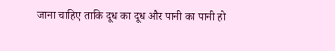जाना चाहिए ताकि दूध का दूध और पानी का पानी हो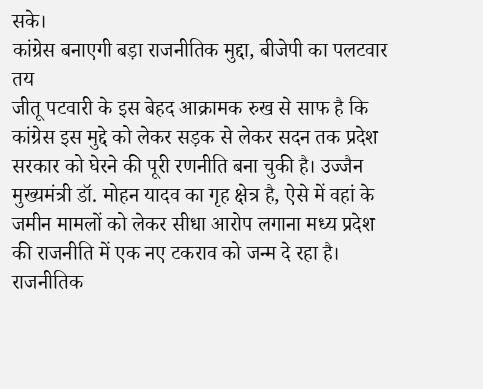सके।
कांग्रेस बनाएगी बड़ा राजनीतिक मुद्दा, बीजेपी का पलटवार तय
जीतू पटवारी के इस बेहद आक्रामक रुख से साफ है कि कांग्रेस इस मुद्दे को लेकर सड़क से लेकर सदन तक प्रदेश सरकार को घेरने की पूरी रणनीति बना चुकी है। उज्जैन मुख्यमंत्री डॉ. मोहन यादव का गृह क्षेत्र है, ऐसे में वहां के जमीन मामलों को लेकर सीधा आरोप लगाना मध्य प्रदेश की राजनीति में एक नए टकराव को जन्म दे रहा है। राजनीतिक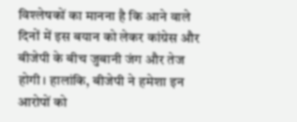विश्लेषकों का मानना है कि आने वाले दिनों में इस बयान को लेकर कांग्रेस और बीजेपी के बीच जुबानी जंग और तेज होगी। हालांकि, बीजेपी ने हमेशा इन आरोपों को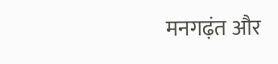मनगढ़ंत और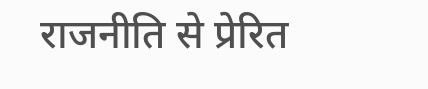राजनीति से प्रेरित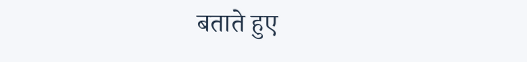बताते हुए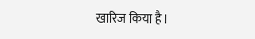खारिज किया है।